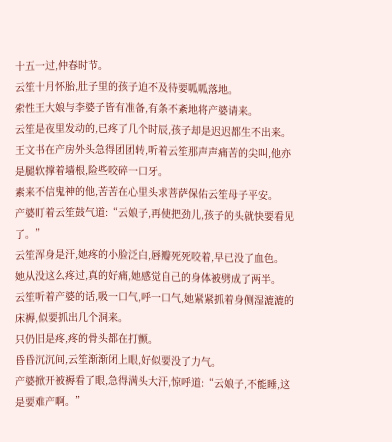十五一过,仲春时节。
云笙十月怀胎,肚子里的孩子迫不及待要呱呱落地。
索性王大娘与李婆子皆有准备,有条不紊地将产婆请来。
云笙是夜里发动的,已疼了几个时辰,孩子却是迟迟都生不出来。
王文书在产房外头急得团团转,听着云笙那声声痛苦的尖叫,他亦是腿软撑着墙根,险些咬碎一口牙。
素来不信鬼神的他,苦苦在心里头求菩萨保佑云笙母子平安。
产婆盯着云笙鼓气道:“云娘子,再使把劲儿,孩子的头就快要看见了。”
云笙浑身是汗,她疼的小脸泛白,唇瓣死死咬着,早已没了血色。
她从没这么疼过,真的好痛,她感觉自己的身体被劈成了两半。
云笙听着产婆的话,吸一口气,呼一口气,她紧紧抓着身侧湿漉漉的床褥,似要抓出几个洞来。
只仍旧是疼,疼的骨头都在打颤。
昏昏沉沉间,云笙渐渐闭上眼,好似要没了力气。
产婆掀开被褥看了眼,急得满头大汗,惊呼道:“云娘子,不能睡,这是要难产啊。”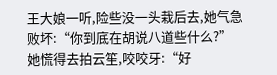王大娘一听,险些没一头栽后去,她气急败坏:“你到底在胡说八道些什么?”
她慌得去拍云笙,咬咬牙:“好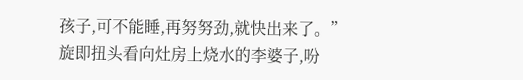孩子,可不能睡,再努努劲,就快出来了。”
旋即扭头看向灶房上烧水的李婆子,吩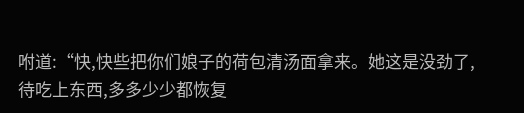咐道:“快,快些把你们娘子的荷包清汤面拿来。她这是没劲了,待吃上东西,多多少少都恢复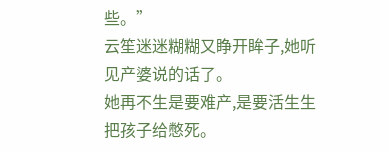些。”
云笙迷迷糊糊又睁开眸子,她听见产婆说的话了。
她再不生是要难产,是要活生生把孩子给憋死。